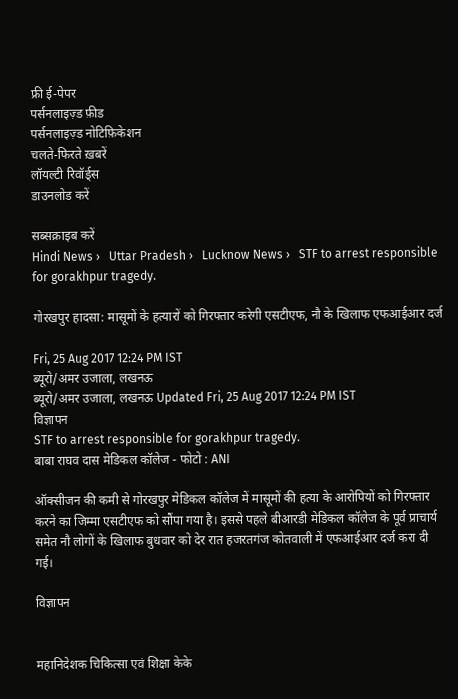फ्री ई-पेपर
पर्सनलाइज़्ड फ़ीड
पर्सनलाइज़्ड नोटिफ़िकेशन
चलते-फिरते ख़बरें
लॉयल्टी रिवॉर्ड्स
डाउनलोड करें

सब्सक्राइब करें
Hindi News ›   Uttar Pradesh ›   Lucknow News ›   STF to arrest responsible for gorakhpur tragedy.

गोरखपुर हादसा: मासूमों के हत्यारों को गिरफ्तार करेगी एसटीएफ, नौ के खिलाफ एफआईआर दर्ज

Fri, 25 Aug 2017 12:24 PM IST
ब्यूरो/अमर उजाला, लखनऊ
ब्यूरो/अमर उजाला, लखनऊ Updated Fri, 25 Aug 2017 12:24 PM IST
विज्ञापन
STF to arrest responsible for gorakhpur tragedy.
बाबा राघव दास मेडिकल कॉलेज - फोटो : ANI

ऑक्सीजन की कमी से गोरखपुर मेडिकल कॉलेज में मासूमों की हत्या के आरोपियों को गिरफ्तार करने का जिम्मा एसटीएफ को सौंपा गया है। इससे पहले बीआरडी मेडिकल कॉलेज के पूर्व प्राचार्य समेत नौ लोगों के खिलाफ बुधवार को देर रात हजरतगंज कोतवाली में एफआईआर दर्ज करा दी गई।

विज्ञापन


महानिदेशक चिकित्सा एवं शिक्षा केके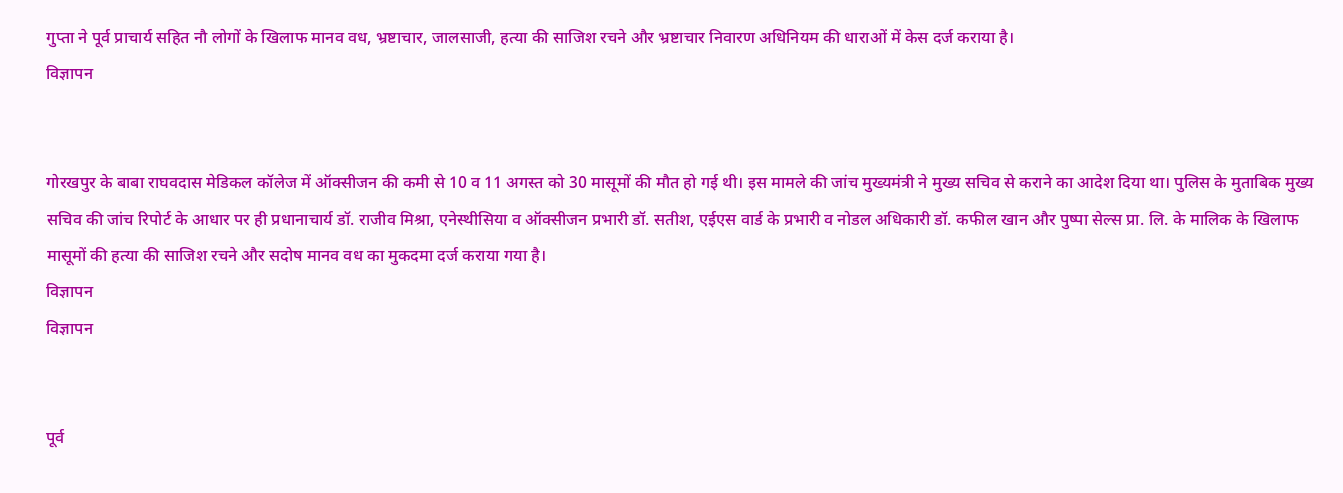गुप्ता ने पूर्व प्राचार्य सहित नौ लोगों के खिलाफ मानव वध, भ्रष्टाचार, जालसाजी, हत्या की साजिश रचने और भ्रष्टाचार निवारण अधिनियम की धाराओं में केस दर्ज कराया है।
विज्ञापन


गोरखपुर के बाबा राघवदास मेडिकल कॉलेज में ऑक्सीजन की कमी से 10 व 11 अगस्त को 30 मासूमों की मौत हो गई थी। इस मामले की जांच मुख्यमंत्री ने मुख्य सचिव से कराने का आदेश दिया था। पुलिस के मुताबिक मुख्य सचिव की जांच रिपोर्ट के आधार पर ही प्रधानाचार्य डॉ. राजीव मिश्रा, एनेस्थीसिया व ऑक्सीजन प्रभारी डॉ. सतीश, एईएस वार्ड के प्रभारी व नोडल अधिकारी डॉ. कफील खान और पुष्पा सेल्स प्रा. लि. के मालिक के खिलाफ मासूमों की हत्या की साजिश रचने और सदोष मानव वध का मुकदमा दर्ज कराया गया है।
विज्ञापन
विज्ञापन


पूर्व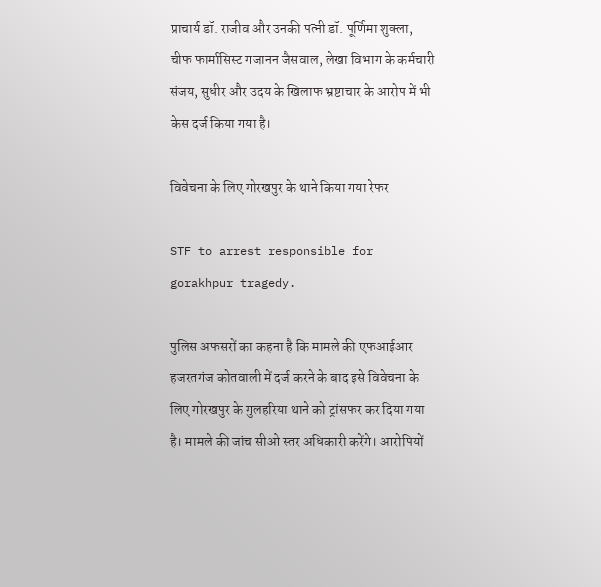प्राचार्य डॉ. राजीव और उनकी पत्नी डॉ. पूर्णिमा शुक्ला, चीफ फार्मासिस्ट गजानन जैसवाल, लेखा विभाग के कर्मचारी संजय, सुधीर और उदय के खिलाफ भ्रष्टाचार के आरोप में भी केस दर्ज किया गया है।

विवेचना के लिए गोरखपुर के थाने किया गया रेफर

STF to arrest responsible for gorakhpur tragedy.

पुलिस अफसरों का कहना है कि मामले की एफआईआर हजरतगंज कोतवाली में दर्ज करने के बाद इसे विवेचना के लिए गोरखपुर के गुलहरिया थाने को ट्रांसफर कर दिया गया है। मामले की जांच सीओ स्तर अधिकारी करेंगे। आरोपियों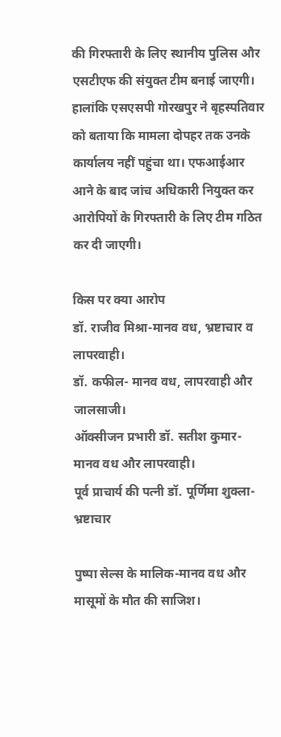की गिरफ्तारी के लिए स्थानीय पुलिस और एसटीएफ की संयुक्त टीम बनाई जाएगी। हालांकि एसएसपी गोरखपुर ने बृहस्पतिवार को बताया कि मामला दोपहर तक उनके कार्यालय नहीं पहुंचा था। एफआईआर आने के बाद जांच अधिकारी नियुक्त कर आरोपियों के गिरफ्तारी के लिए टीम गठित कर दी जाएगी।

किस पर क्या आरोप
डॉ. राजीव मिश्रा-मानव वध, भ्रष्टाचार व लापरवाही।
डॉ. कफील- मानव वध, लापरवाही और जालसाजी।
ऑक्सीजन प्रभारी डॉ. सतीश कुमार-मानव वध और लापरवाही।
पूर्व प्राचार्य की पत्नी डॉ. पूर्णिमा शुक्ला- भ्रष्टाचार

पुष्पा सेल्स के मालिक-मानव वध और मासूमों के मौत की साजिश।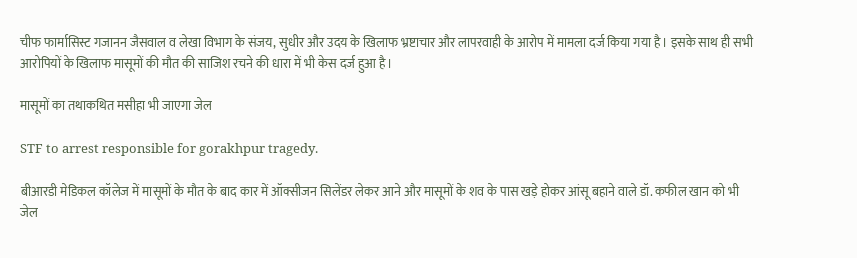चीफ फार्मासिस्ट गजानन जैसवाल व लेखा विभाग के संजय, सुधीर और उदय के खिलाफ भ्रष्टाचार और लापरवाही के आरोप में मामला दर्ज किया गया है। इसके साथ ही सभी आरोपियों के खिलाफ मासूमों की मौत की साजिश रचने की धारा में भी केस दर्ज हुआ है।

मासूमों का तथाकथित मसीहा भी जाएगा जेल

STF to arrest responsible for gorakhpur tragedy.

बीआरडी मेडिकल कॉलेज में मासूमों के मौत के बाद कार में ऑक्सीजन सिलेंडर लेकर आने और मासूमों के शव के पास खड़े होकर आंसू बहाने वाले डॉ. कफील खान को भी जेल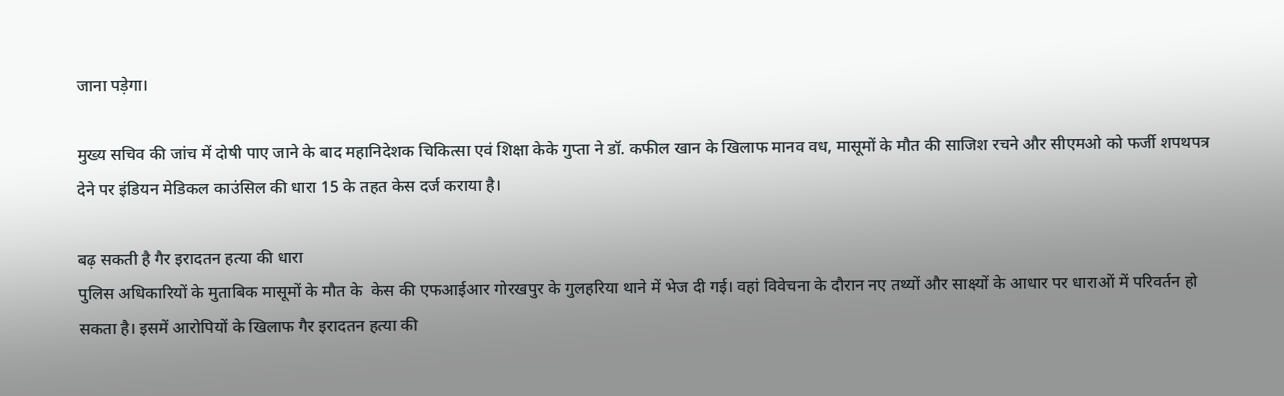जाना पड़ेगा।

मुख्य सचिव की जांच में दोषी पाए जाने के बाद महानिदेशक चिकित्सा एवं शिक्षा केके गुप्ता ने डॉ. कफील खान के खिलाफ मानव वध, मासूमों के मौत की साजिश रचने और सीएमओ को फर्जी शपथपत्र देने पर इंडियन मेडिकल काउंसिल की धारा 15 के तहत केस दर्ज कराया है।

बढ़ सकती है गैर इरादतन हत्या की धारा
पुलिस अधिकारियों के मुताबिक मासूमों के मौत के  केस की एफआईआर गोरखपुर के गुलहरिया थाने में भेज दी गई। वहां विवेचना के दौरान नए तथ्यों और साक्ष्यों के आधार पर धाराओं में परिवर्तन हो सकता है। इसमें आरोपियों के खिलाफ गैर इरादतन हत्या की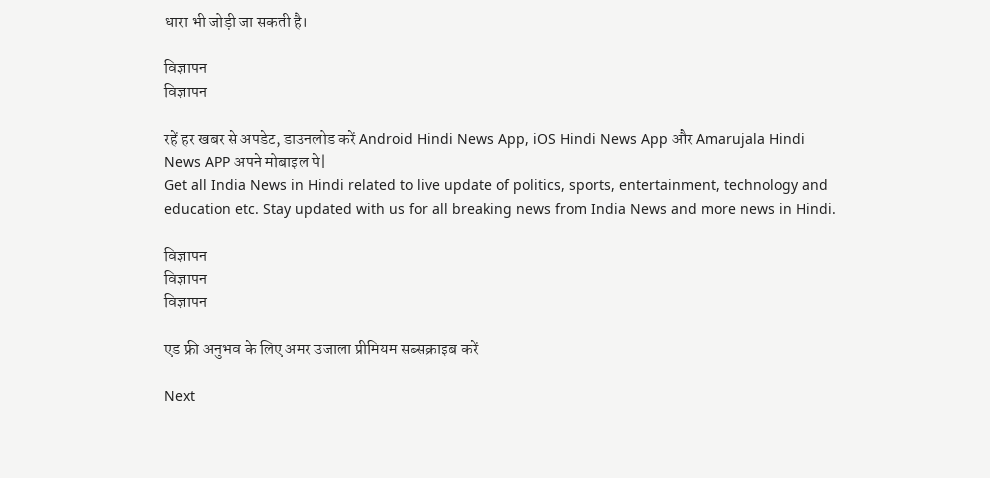धारा भी जोड़ी जा सकती है।

विज्ञापन
विज्ञापन

रहें हर खबर से अपडेट, डाउनलोड करें Android Hindi News App, iOS Hindi News App और Amarujala Hindi News APP अपने मोबाइल पे|
Get all India News in Hindi related to live update of politics, sports, entertainment, technology and education etc. Stay updated with us for all breaking news from India News and more news in Hindi.

विज्ञापन
विज्ञापन
विज्ञापन

एड फ्री अनुभव के लिए अमर उजाला प्रीमियम सब्सक्राइब करें

Next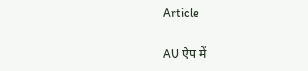Article

AU ऐप में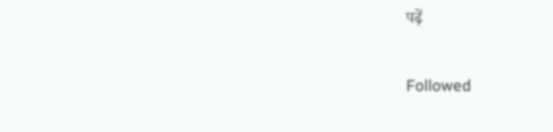पढ़ें

Followed